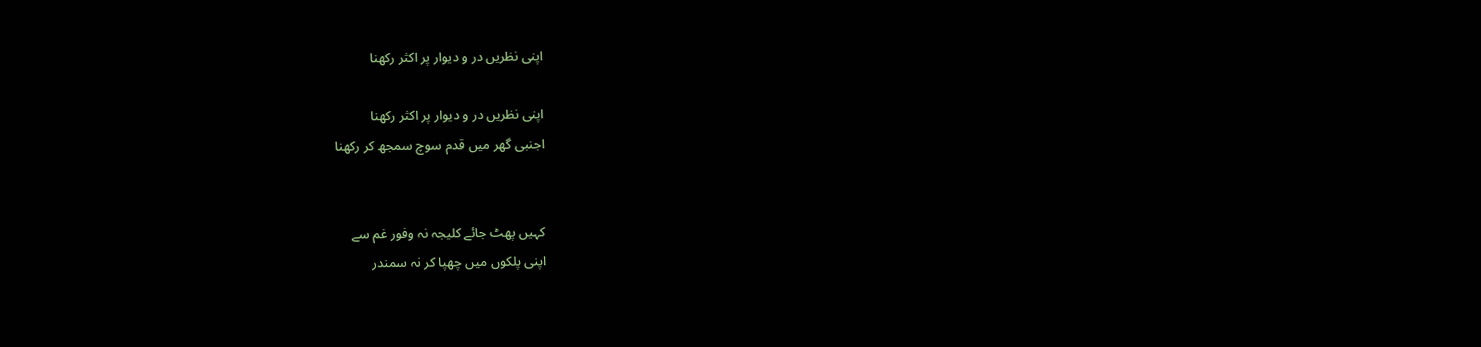اپنی نظریں در و دیوار پر اکثر رکھنا

اپنی نظریں در و دیوار پر اکثر رکھنا
اجنبی گھر میں قدم سوچ سمجھ کر رکھنا


کہیں پھٹ جائے کلیجہ نہ وفور غم سے
اپنی پلکوں میں چھپا کر نہ سمندر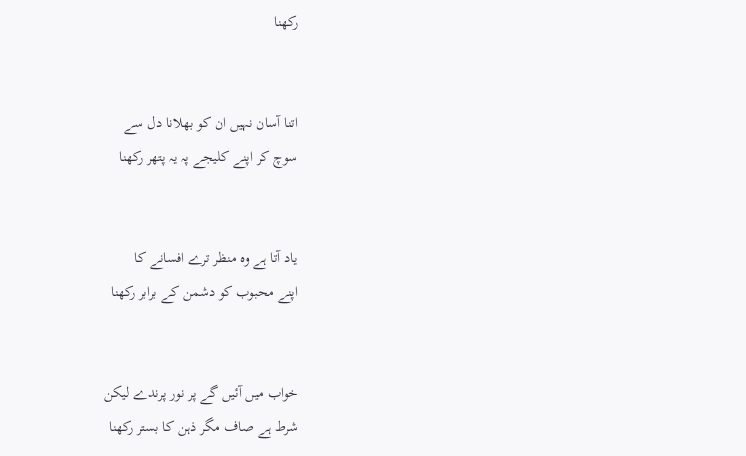رکھنا


اتنا آسان نہیں ان کو بھلانا دل سے
سوچ کر اپنے کلیجے پہ یہ پتھر رکھنا


یاد آتا ہے وہ منظر ترے افسانے کا
اپنے محبوب کو دشمن کے برابر رکھنا


خواب میں آئیں گے پر نور پرندے لیکن
شرط ہے صاف مگر ذہن کا بستر رکھنا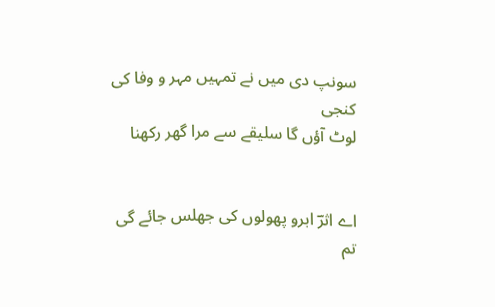سونپ دی میں نے تمہیں مہر و وفا کی کنجی
لوٹ آؤں گا سلیقے سے مرا گھر رکھنا


اے اثرؔ ابرو پھولوں کی جھلس جائے گی
تم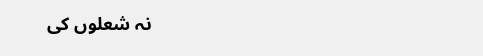نہ شعلوں کی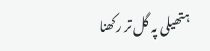ہتھیلی پہ گل تر رکھنا